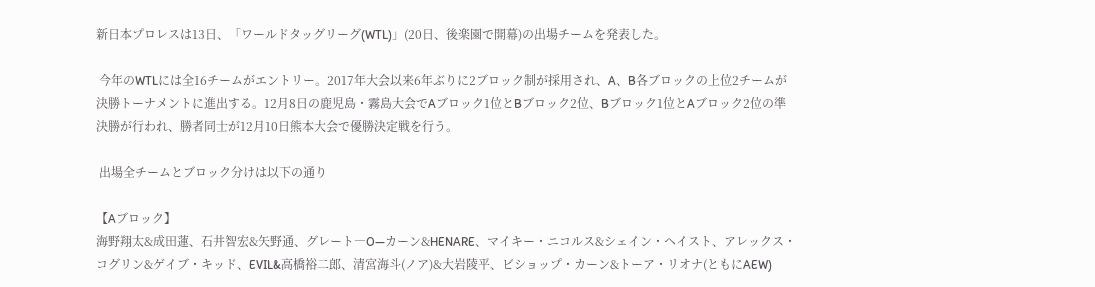新日本プロレスは13日、「ワールドタッグリーグ(WTL)」(20日、後楽園で開幕)の出場チームを発表した。

 今年のWTLには全16チームがエントリー。2017年大会以来6年ぶりに2ブロック制が採用され、A、B各ブロックの上位2チームが決勝トーナメントに進出する。12月8日の鹿児島・霧島大会でAブロック1位とBブロック2位、Bブロック1位とAブロック2位の準決勝が行われ、勝者同士が12月10日熊本大会で優勝決定戦を行う。

 出場全チームとブロック分けは以下の通り

【Aブロック】
海野翔太&成田蓮、石井智宏&矢野通、グレート―O―カーン&HENARE、マイキー・ニコルス&シェイン・ヘイスト、アレックス・コグリン&ゲイブ・キッド、EVIL&高橋裕二郎、清宮海斗(ノア)&大岩陵平、ビショップ・カーン&トーア・リオナ(ともにAEW)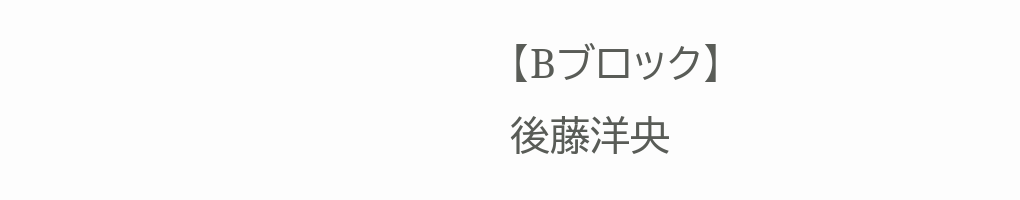【Bブロック】
後藤洋央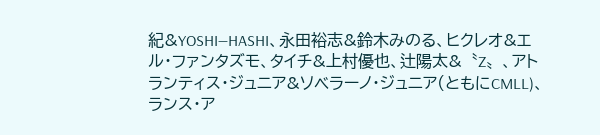紀&YOSHI―HASHI、永田裕志&鈴木みのる、ヒクレオ&エル・ファンタズモ、タイチ&上村優也、辻陽太&〝Z〟、アトランティス・ジュニア&ソベラーノ・ジュニア(ともにCMLL)、ランス・ア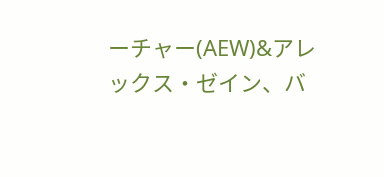ーチャー(AEW)&アレックス・ゼイン、バ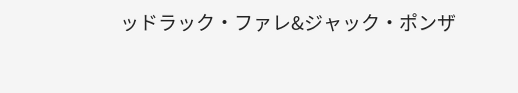ッドラック・ファレ&ジャック・ポンザ